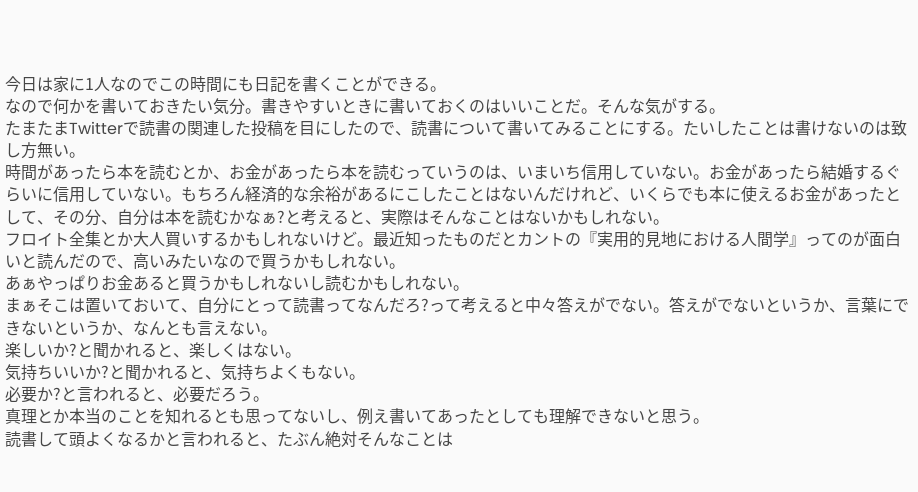今日は家に1人なのでこの時間にも日記を書くことができる。
なので何かを書いておきたい気分。書きやすいときに書いておくのはいいことだ。そんな気がする。
たまたまTwitterで読書の関連した投稿を目にしたので、読書について書いてみることにする。たいしたことは書けないのは致し方無い。
時間があったら本を読むとか、お金があったら本を読むっていうのは、いまいち信用していない。お金があったら結婚するぐらいに信用していない。もちろん経済的な余裕があるにこしたことはないんだけれど、いくらでも本に使えるお金があったとして、その分、自分は本を読むかなぁ?と考えると、実際はそんなことはないかもしれない。
フロイト全集とか大人買いするかもしれないけど。最近知ったものだとカントの『実用的見地における人間学』ってのが面白いと読んだので、高いみたいなので買うかもしれない。
あぁやっぱりお金あると買うかもしれないし読むかもしれない。
まぁそこは置いておいて、自分にとって読書ってなんだろ?って考えると中々答えがでない。答えがでないというか、言葉にできないというか、なんとも言えない。
楽しいか?と聞かれると、楽しくはない。
気持ちいいか?と聞かれると、気持ちよくもない。
必要か?と言われると、必要だろう。
真理とか本当のことを知れるとも思ってないし、例え書いてあったとしても理解できないと思う。
読書して頭よくなるかと言われると、たぶん絶対そんなことは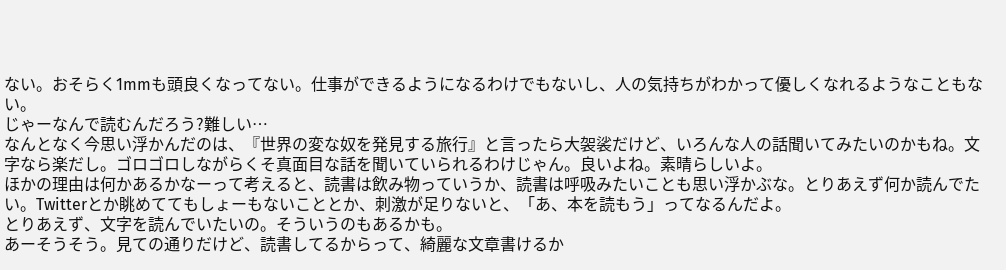ない。おそらく1mmも頭良くなってない。仕事ができるようになるわけでもないし、人の気持ちがわかって優しくなれるようなこともない。
じゃーなんで読むんだろう?難しい…
なんとなく今思い浮かんだのは、『世界の変な奴を発見する旅行』と言ったら大袈裟だけど、いろんな人の話聞いてみたいのかもね。文字なら楽だし。ゴロゴロしながらくそ真面目な話を聞いていられるわけじゃん。良いよね。素晴らしいよ。
ほかの理由は何かあるかなーって考えると、読書は飲み物っていうか、読書は呼吸みたいことも思い浮かぶな。とりあえず何か読んでたい。Twitterとか眺めててもしょーもないこととか、刺激が足りないと、「あ、本を読もう」ってなるんだよ。
とりあえず、文字を読んでいたいの。そういうのもあるかも。
あーそうそう。見ての通りだけど、読書してるからって、綺麗な文章書けるか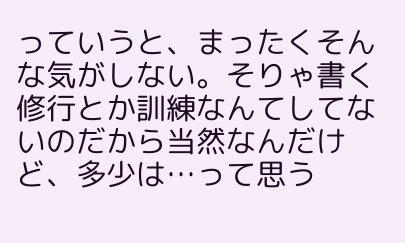っていうと、まったくそんな気がしない。そりゃ書く修行とか訓練なんてしてないのだから当然なんだけど、多少は…って思う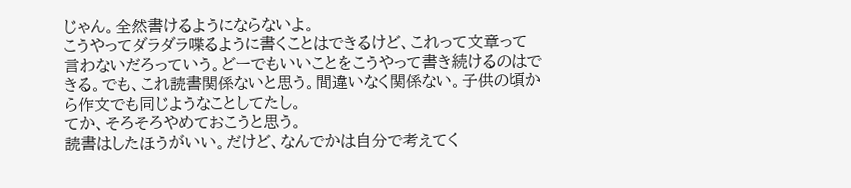じゃん。全然書けるようにならないよ。
こうやってダラダラ喋るように書くことはできるけど、これって文章って言わないだろっていう。どーでもいいことをこうやって書き続けるのはできる。でも、これ読書関係ないと思う。間違いなく関係ない。子供の頃から作文でも同じようなことしてたし。
てか、そろそろやめておこうと思う。
読書はしたほうがいい。だけど、なんでかは自分で考えてく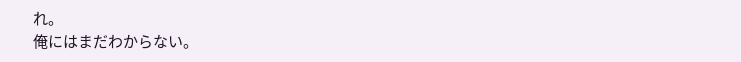れ。
俺にはまだわからない。